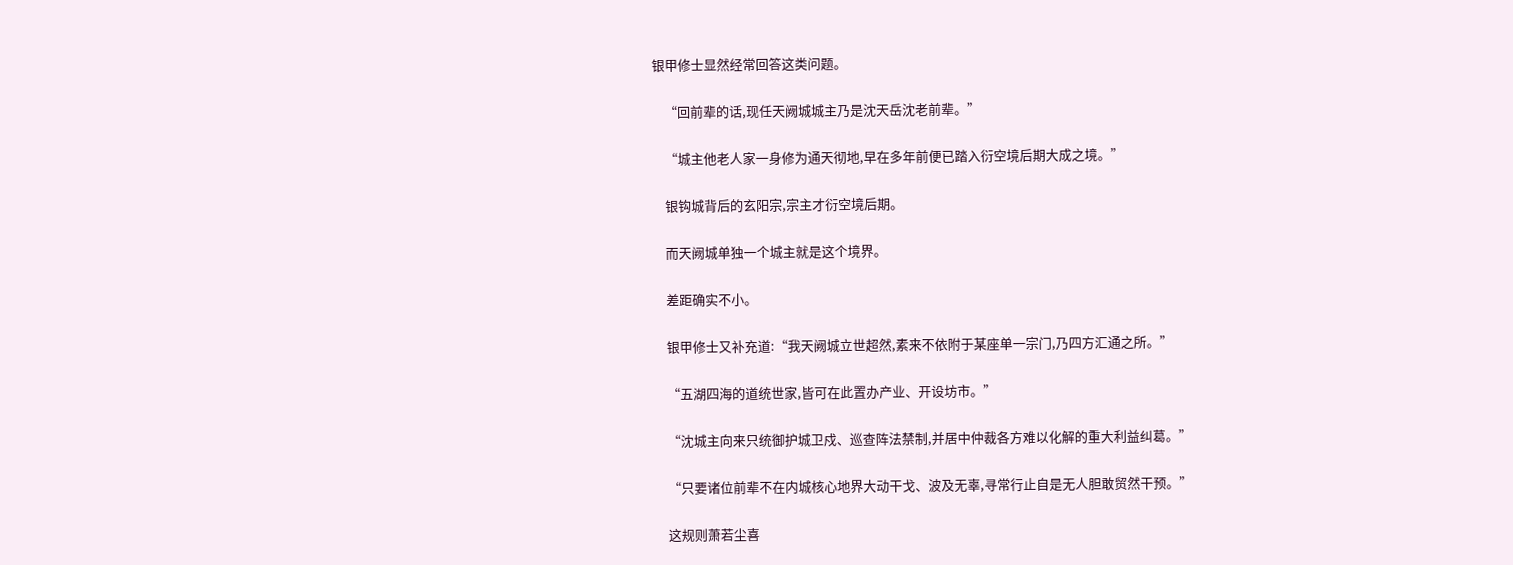银甲修士显然经常回答这类问题。

    “回前辈的话,现任天阙城城主乃是沈天岳沈老前辈。”

    “城主他老人家一身修为通天彻地,早在多年前便已踏入衍空境后期大成之境。”

    银钩城背后的玄阳宗,宗主才衍空境后期。

    而天阙城单独一个城主就是这个境界。

    差距确实不小。

    银甲修士又补充道:“我天阙城立世超然,素来不依附于某座单一宗门,乃四方汇通之所。”

    “五湖四海的道统世家,皆可在此置办产业、开设坊市。”

    “沈城主向来只统御护城卫戍、巡查阵法禁制,并居中仲裁各方难以化解的重大利益纠葛。”

    “只要诸位前辈不在内城核心地界大动干戈、波及无辜,寻常行止自是无人胆敢贸然干预。”

    这规则萧若尘喜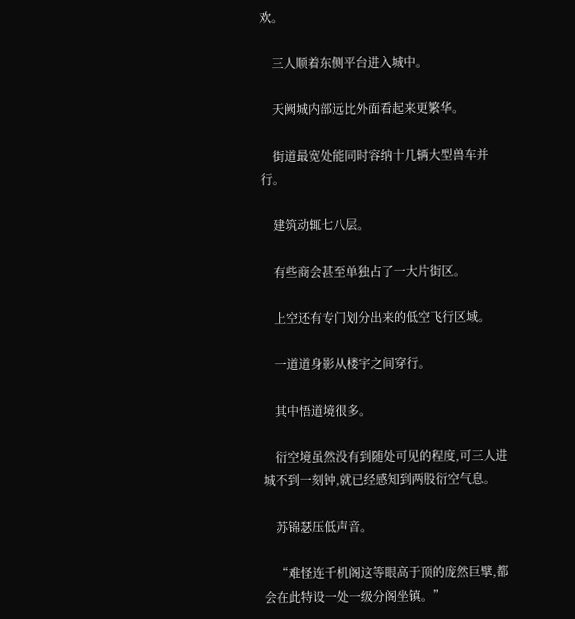欢。

    三人顺着东侧平台进入城中。

    天阙城内部远比外面看起来更繁华。

    街道最宽处能同时容纳十几辆大型兽车并行。

    建筑动辄七八层。

    有些商会甚至单独占了一大片街区。

    上空还有专门划分出来的低空飞行区域。

    一道道身影从楼宇之间穿行。

    其中悟道境很多。

    衍空境虽然没有到随处可见的程度,可三人进城不到一刻钟,就已经感知到两股衍空气息。

    苏锦瑟压低声音。

    “难怪连千机阁这等眼高于顶的庞然巨擘,都会在此特设一处一级分阁坐镇。”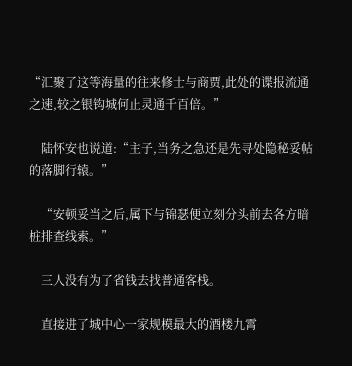“汇聚了这等海量的往来修士与商贾,此处的谍报流通之速,较之银钩城何止灵通千百倍。”

    陆怀安也说道:“主子,当务之急还是先寻处隐秘妥帖的落脚行辕。”

    “安顿妥当之后,属下与锦瑟便立刻分头前去各方暗桩排查线索。”

    三人没有为了省钱去找普通客栈。

    直接进了城中心一家规模最大的酒楼九霄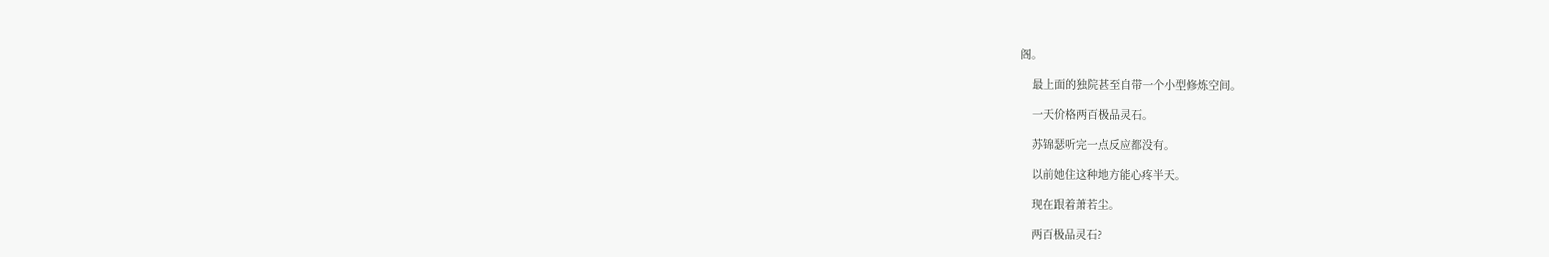阁。

    最上面的独院甚至自带一个小型修炼空间。

    一天价格两百极品灵石。

    苏锦瑟听完一点反应都没有。

    以前她住这种地方能心疼半天。

    现在跟着萧若尘。

    两百极品灵石?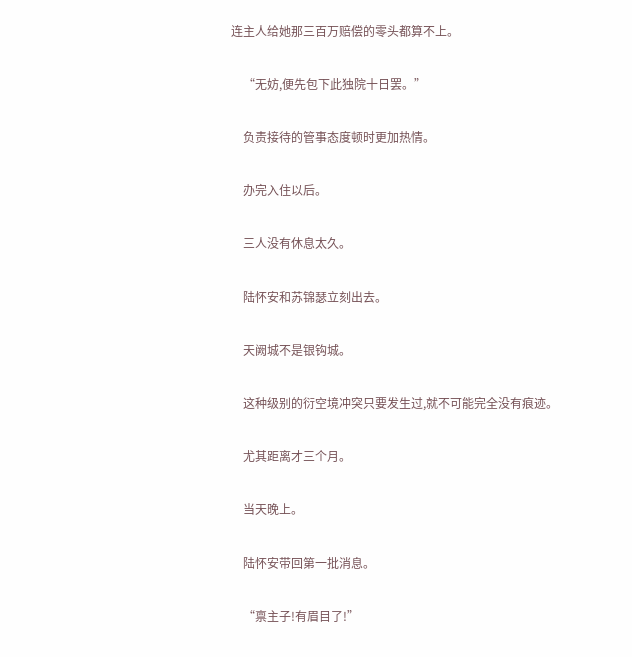连主人给她那三百万赔偿的零头都算不上。

    “无妨,便先包下此独院十日罢。”

    负责接待的管事态度顿时更加热情。

    办完入住以后。

    三人没有休息太久。

    陆怀安和苏锦瑟立刻出去。

    天阙城不是银钩城。

    这种级别的衍空境冲突只要发生过,就不可能完全没有痕迹。

    尤其距离才三个月。

    当天晚上。

    陆怀安带回第一批消息。

    “禀主子!有眉目了!”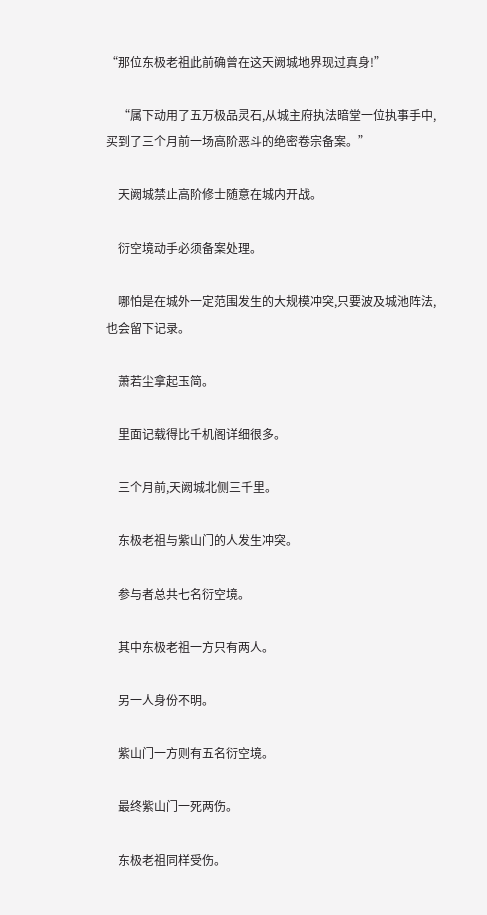“那位东极老祖此前确曾在这天阙城地界现过真身!”

    “属下动用了五万极品灵石,从城主府执法暗堂一位执事手中,买到了三个月前一场高阶恶斗的绝密卷宗备案。”

    天阙城禁止高阶修士随意在城内开战。

    衍空境动手必须备案处理。

    哪怕是在城外一定范围发生的大规模冲突,只要波及城池阵法,也会留下记录。

    萧若尘拿起玉简。

    里面记载得比千机阁详细很多。

    三个月前,天阙城北侧三千里。

    东极老祖与紫山门的人发生冲突。

    参与者总共七名衍空境。

    其中东极老祖一方只有两人。

    另一人身份不明。

    紫山门一方则有五名衍空境。

    最终紫山门一死两伤。

    东极老祖同样受伤。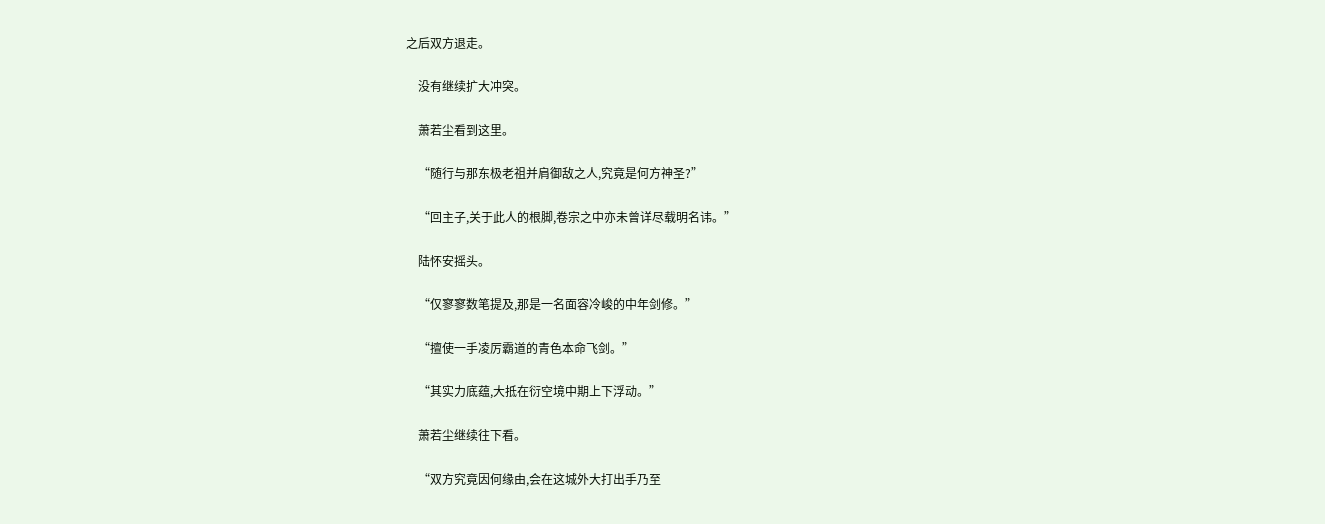之后双方退走。

    没有继续扩大冲突。

    萧若尘看到这里。

    “随行与那东极老祖并肩御敌之人,究竟是何方神圣?”

    “回主子,关于此人的根脚,卷宗之中亦未曾详尽载明名讳。”

    陆怀安摇头。

    “仅寥寥数笔提及,那是一名面容冷峻的中年剑修。”

    “擅使一手凌厉霸道的青色本命飞剑。”

    “其实力底蕴,大抵在衍空境中期上下浮动。”

    萧若尘继续往下看。

    “双方究竟因何缘由,会在这城外大打出手乃至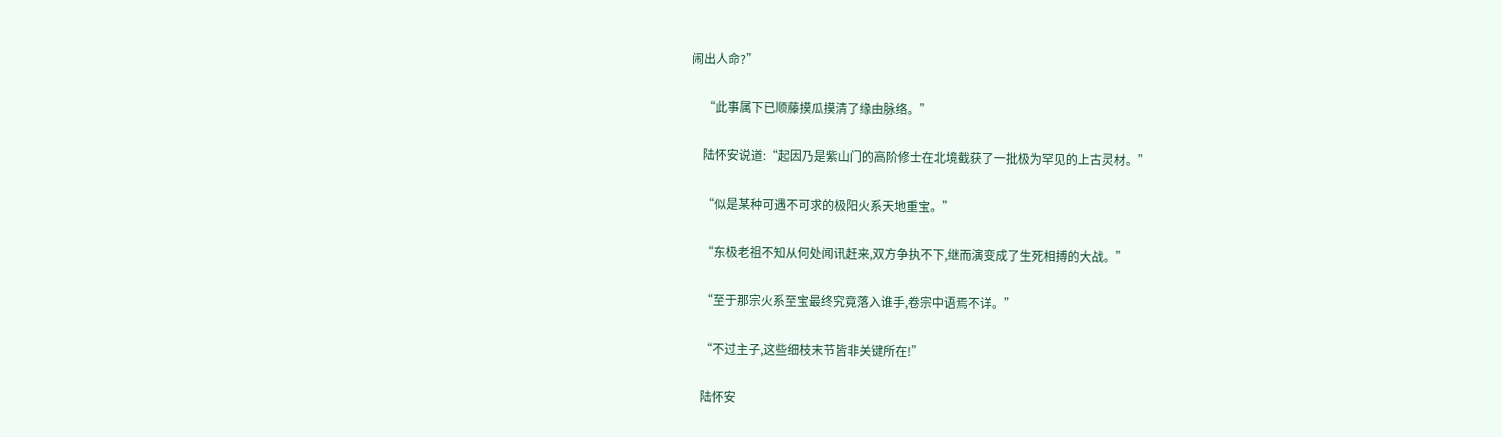闹出人命?”

    “此事属下已顺藤摸瓜摸清了缘由脉络。”

    陆怀安说道:“起因乃是紫山门的高阶修士在北境截获了一批极为罕见的上古灵材。”

    “似是某种可遇不可求的极阳火系天地重宝。”

    “东极老祖不知从何处闻讯赶来,双方争执不下,继而演变成了生死相搏的大战。”

    “至于那宗火系至宝最终究竟落入谁手,卷宗中语焉不详。”

    “不过主子,这些细枝末节皆非关键所在!”

    陆怀安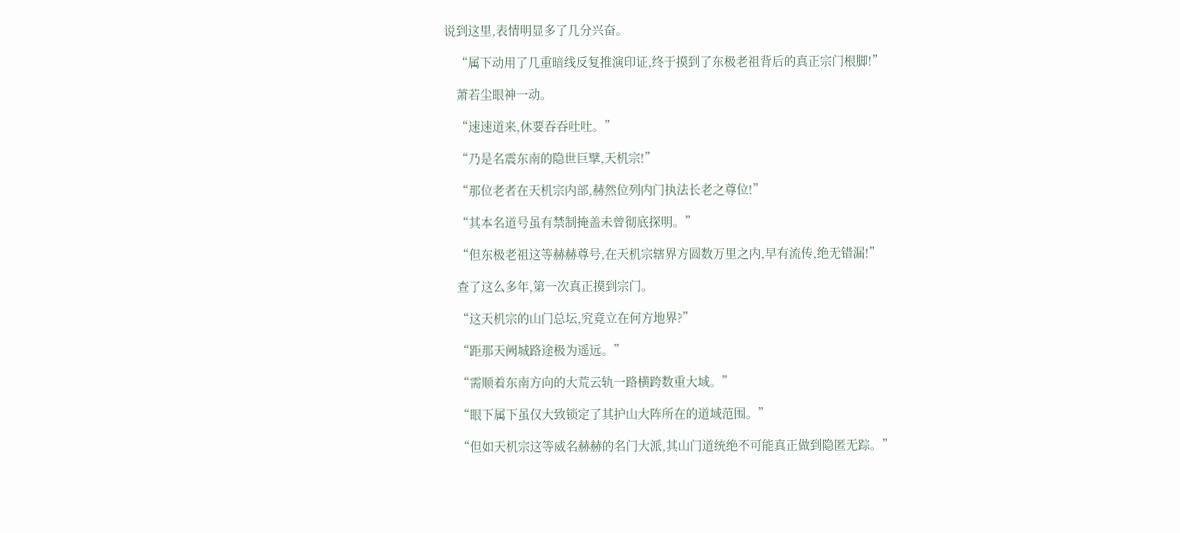说到这里,表情明显多了几分兴奋。

    “属下动用了几重暗线反复推演印证,终于摸到了东极老祖背后的真正宗门根脚!”

    萧若尘眼神一动。

    “速速道来,休要吞吞吐吐。”

    “乃是名震东南的隐世巨擘,天机宗!”

    “那位老者在天机宗内部,赫然位列内门执法长老之尊位!”

    “其本名道号虽有禁制掩盖未曾彻底探明。”

    “但东极老祖这等赫赫尊号,在天机宗辖界方圆数万里之内,早有流传,绝无错漏!”

    查了这么多年,第一次真正摸到宗门。

    “这天机宗的山门总坛,究竟立在何方地界?”

    “距那天阙城路途极为遥远。”

    “需顺着东南方向的大荒云轨一路横跨数重大域。”

    “眼下属下虽仅大致锁定了其护山大阵所在的道域范围。”

    “但如天机宗这等威名赫赫的名门大派,其山门道统绝不可能真正做到隐匿无踪。”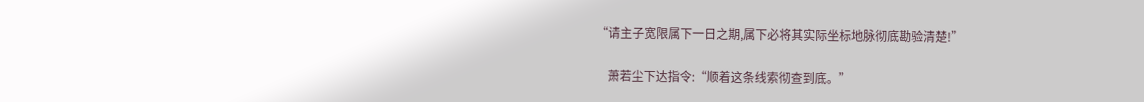“请主子宽限属下一日之期,属下必将其实际坐标地脉彻底勘验清楚!”

    萧若尘下达指令:“顺着这条线索彻查到底。”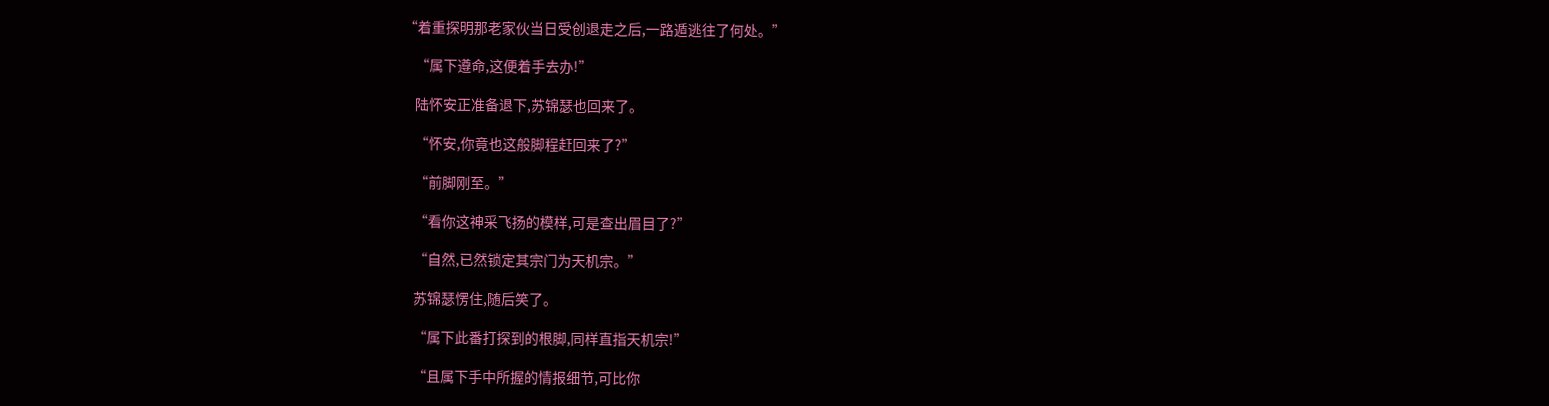“着重探明那老家伙当日受创退走之后,一路遁逃往了何处。”

    “属下遵命,这便着手去办!”

    陆怀安正准备退下,苏锦瑟也回来了。

    “怀安,你竟也这般脚程赶回来了?”

    “前脚刚至。”

    “看你这神采飞扬的模样,可是查出眉目了?”

    “自然,已然锁定其宗门为天机宗。”

    苏锦瑟愣住,随后笑了。

    “属下此番打探到的根脚,同样直指天机宗!”

    “且属下手中所握的情报细节,可比你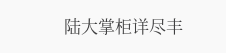陆大掌柜详尽丰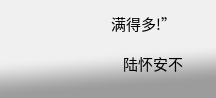满得多!”

    陆怀安不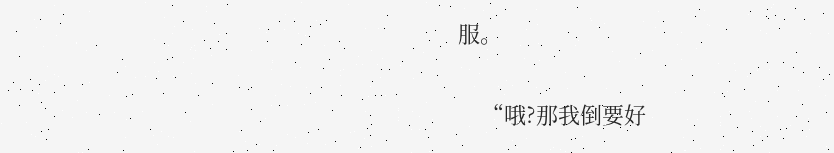服。

    “哦?那我倒要好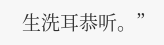生洗耳恭听。”